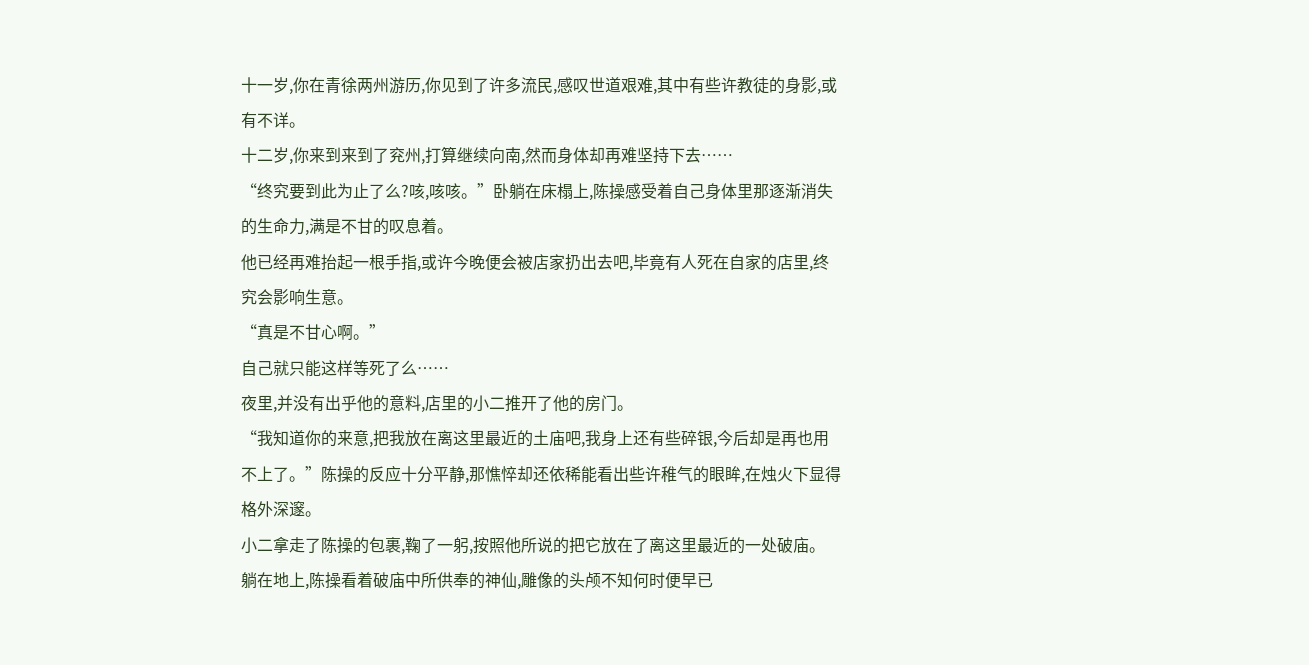十一岁,你在青徐两州游历,你见到了许多流民,感叹世道艰难,其中有些许教徒的身影,或有不详。
十二岁,你来到来到了兖州,打算继续向南,然而身体却再难坚持下去……
“终究要到此为止了么?咳,咳咳。”卧躺在床榻上,陈操感受着自己身体里那逐渐消失的生命力,满是不甘的叹息着。
他已经再难抬起一根手指,或许今晚便会被店家扔出去吧,毕竟有人死在自家的店里,终究会影响生意。
“真是不甘心啊。”
自己就只能这样等死了么……
夜里,并没有出乎他的意料,店里的小二推开了他的房门。
“我知道你的来意,把我放在离这里最近的土庙吧,我身上还有些碎银,今后却是再也用不上了。”陈操的反应十分平静,那憔悴却还依稀能看出些许稚气的眼眸,在烛火下显得格外深邃。
小二拿走了陈操的包裹,鞠了一躬,按照他所说的把它放在了离这里最近的一处破庙。
躺在地上,陈操看着破庙中所供奉的神仙,雕像的头颅不知何时便早已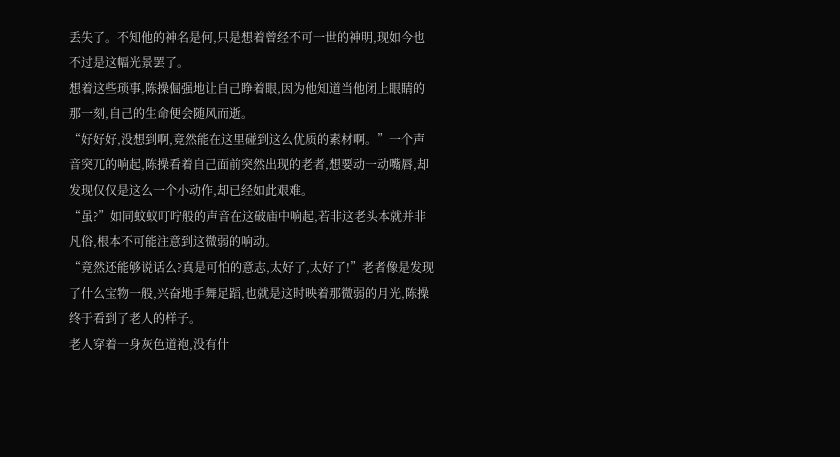丢失了。不知他的神名是何,只是想着曾经不可一世的神明,现如今也不过是这幅光景罢了。
想着这些琐事,陈操倔强地让自己睁着眼,因为他知道当他闭上眼睛的那一刻,自己的生命便会随风而逝。
“好好好,没想到啊,竟然能在这里碰到这么优质的素材啊。”一个声音突兀的响起,陈操看着自己面前突然出现的老者,想要动一动嘴唇,却发现仅仅是这么一个小动作,却已经如此艰难。
“虽?”如同蚊蚁叮咛般的声音在这破庙中响起,若非这老头本就并非凡俗,根本不可能注意到这微弱的响动。
“竟然还能够说话么?真是可怕的意志,太好了,太好了!”老者像是发现了什么宝物一般,兴奋地手舞足蹈,也就是这时映着那微弱的月光,陈操终于看到了老人的样子。
老人穿着一身灰色道袍,没有什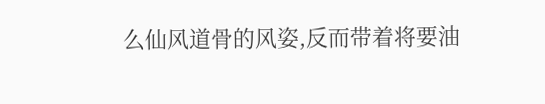么仙风道骨的风姿,反而带着将要油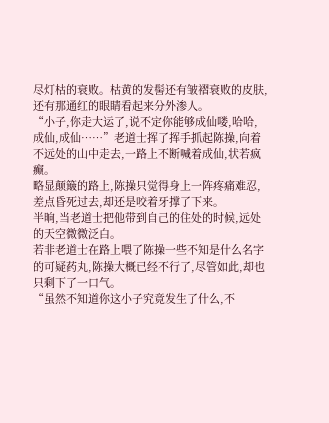尽灯枯的衰败。枯黄的发髻还有皱褶衰败的皮肤,还有那通红的眼睛看起来分外渗人。
“小子,你走大运了,说不定你能够成仙喽,哈哈,成仙,成仙……”老道士挥了挥手抓起陈操,向着不远处的山中走去,一路上不断喊着成仙,状若疯癫。
略显颠簸的路上,陈操只觉得身上一阵疼痛难忍,差点昏死过去,却还是咬着牙撑了下来。
半晌,当老道士把他带到自己的住处的时候,远处的天空微微泛白。
若非老道士在路上喂了陈操一些不知是什么名字的可疑药丸,陈操大概已经不行了,尽管如此,却也只剩下了一口气。
“虽然不知道你这小子究竟发生了什么,不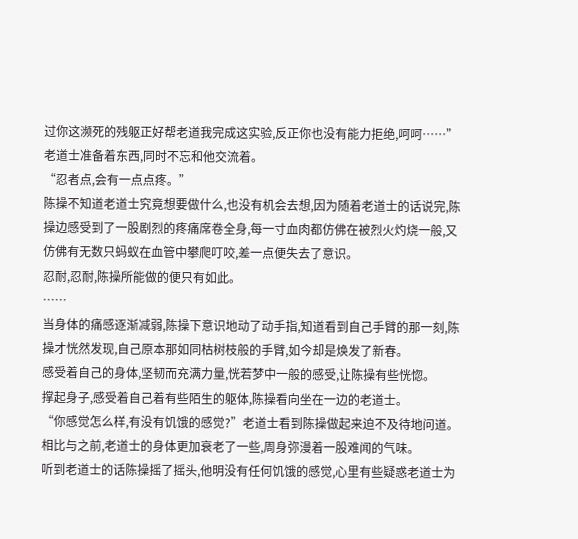过你这濒死的残躯正好帮老道我完成这实验,反正你也没有能力拒绝,呵呵……”老道士准备着东西,同时不忘和他交流着。
“忍者点,会有一点点疼。”
陈操不知道老道士究竟想要做什么,也没有机会去想,因为随着老道士的话说完,陈操边感受到了一股剧烈的疼痛席卷全身,每一寸血肉都仿佛在被烈火灼烧一般,又仿佛有无数只蚂蚁在血管中攀爬叮咬,差一点便失去了意识。
忍耐,忍耐,陈操所能做的便只有如此。
……
当身体的痛感逐渐减弱,陈操下意识地动了动手指,知道看到自己手臂的那一刻,陈操才恍然发现,自己原本那如同枯树枝般的手臂,如今却是焕发了新春。
感受着自己的身体,坚韧而充满力量,恍若梦中一般的感受,让陈操有些恍惚。
撑起身子,感受着自己着有些陌生的躯体,陈操看向坐在一边的老道士。
“你感觉怎么样,有没有饥饿的感觉?”老道士看到陈操做起来迫不及待地问道。
相比与之前,老道士的身体更加衰老了一些,周身弥漫着一股难闻的气味。
听到老道士的话陈操摇了摇头,他明没有任何饥饿的感觉,心里有些疑惑老道士为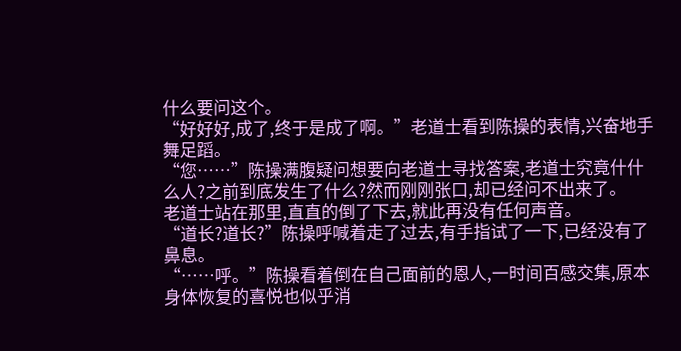什么要问这个。
“好好好,成了,终于是成了啊。”老道士看到陈操的表情,兴奋地手舞足蹈。
“您……”陈操满腹疑问想要向老道士寻找答案,老道士究竟什什么人?之前到底发生了什么?然而刚刚张口,却已经问不出来了。
老道士站在那里,直直的倒了下去,就此再没有任何声音。
“道长?道长?”陈操呼喊着走了过去,有手指试了一下,已经没有了鼻息。
“……呼。”陈操看着倒在自己面前的恩人,一时间百感交集,原本身体恢复的喜悦也似乎消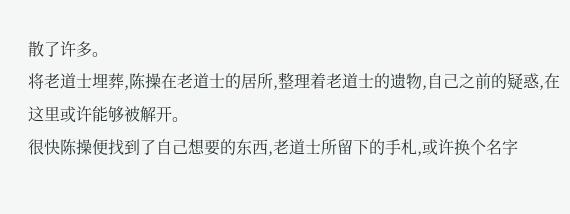散了许多。
将老道士埋葬,陈操在老道士的居所,整理着老道士的遗物,自己之前的疑惑,在这里或许能够被解开。
很快陈操便找到了自己想要的东西,老道士所留下的手札,或许换个名字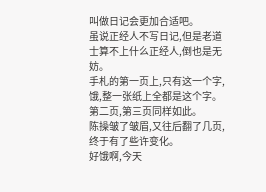叫做日记会更加合适吧。
虽说正经人不写日记,但是老道士算不上什么正经人,倒也是无妨。
手札的第一页上,只有这一个字,饿,整一张纸上全都是这个字。第二页,第三页同样如此。
陈操皱了皱眉,又往后翻了几页,终于有了些许变化。
好饿啊,今天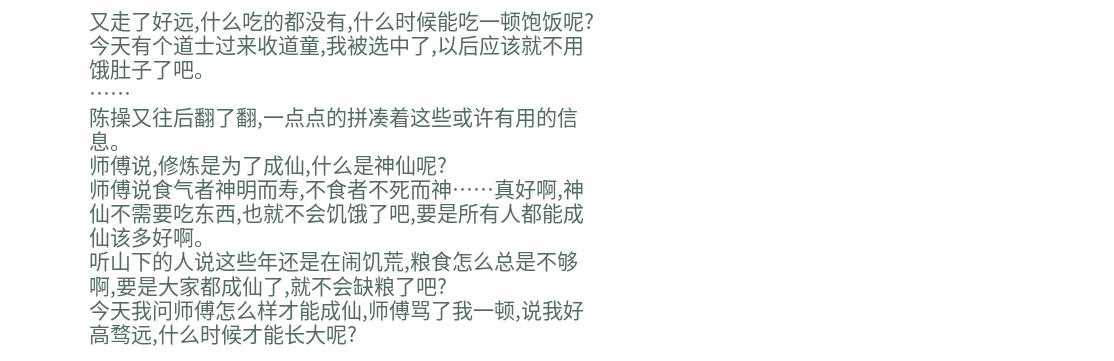又走了好远,什么吃的都没有,什么时候能吃一顿饱饭呢?
今天有个道士过来收道童,我被选中了,以后应该就不用饿肚子了吧。
……
陈操又往后翻了翻,一点点的拼凑着这些或许有用的信息。
师傅说,修炼是为了成仙,什么是神仙呢?
师傅说食气者神明而寿,不食者不死而神……真好啊,神仙不需要吃东西,也就不会饥饿了吧,要是所有人都能成仙该多好啊。
听山下的人说这些年还是在闹饥荒,粮食怎么总是不够啊,要是大家都成仙了,就不会缺粮了吧?
今天我问师傅怎么样才能成仙,师傅骂了我一顿,说我好高骛远,什么时候才能长大呢?